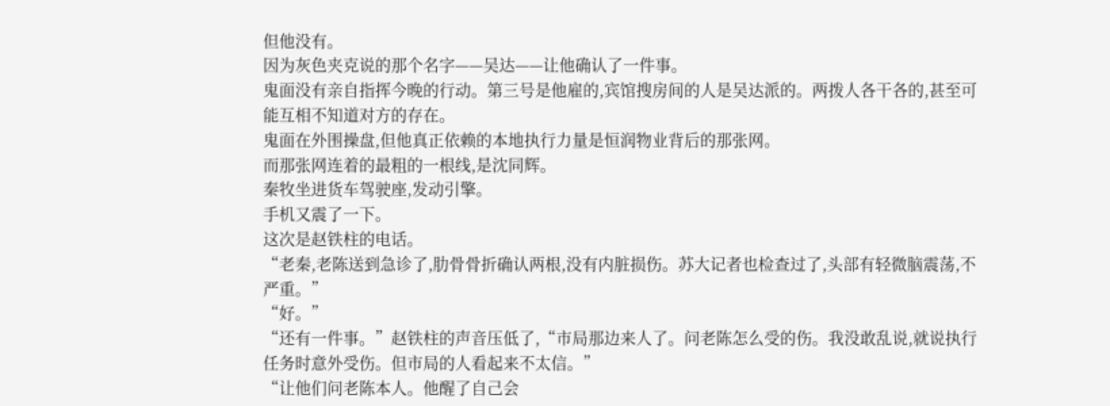但他没有。
因为灰色夹克说的那个名字——吴达——让他确认了一件事。
鬼面没有亲自指挥今晚的行动。第三号是他雇的,宾馆搜房间的人是吴达派的。两拨人各干各的,甚至可能互相不知道对方的存在。
鬼面在外围操盘,但他真正依赖的本地执行力量是恒润物业背后的那张网。
而那张网连着的最粗的一根线,是沈同辉。
秦牧坐进货车驾驶座,发动引擎。
手机又震了一下。
这次是赵铁柱的电话。
“老秦,老陈送到急诊了,肋骨骨折确认两根,没有内脏损伤。苏大记者也检查过了,头部有轻微脑震荡,不严重。”
“好。”
“还有一件事。”赵铁柱的声音压低了,“市局那边来人了。问老陈怎么受的伤。我没敢乱说,就说执行任务时意外受伤。但市局的人看起来不太信。”
“让他们问老陈本人。他醒了自己会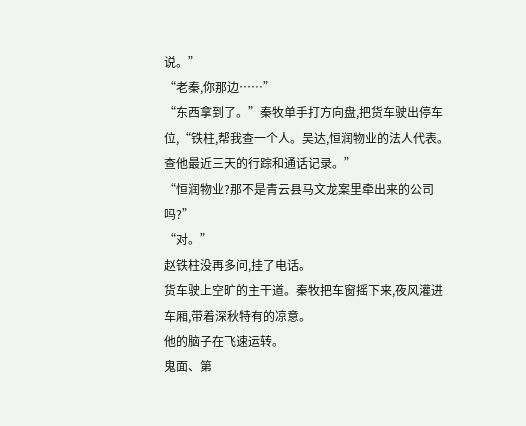说。”
“老秦,你那边……”
“东西拿到了。”秦牧单手打方向盘,把货车驶出停车位,“铁柱,帮我查一个人。吴达,恒润物业的法人代表。查他最近三天的行踪和通话记录。”
“恒润物业?那不是青云县马文龙案里牵出来的公司吗?”
“对。”
赵铁柱没再多问,挂了电话。
货车驶上空旷的主干道。秦牧把车窗摇下来,夜风灌进车厢,带着深秋特有的凉意。
他的脑子在飞速运转。
鬼面、第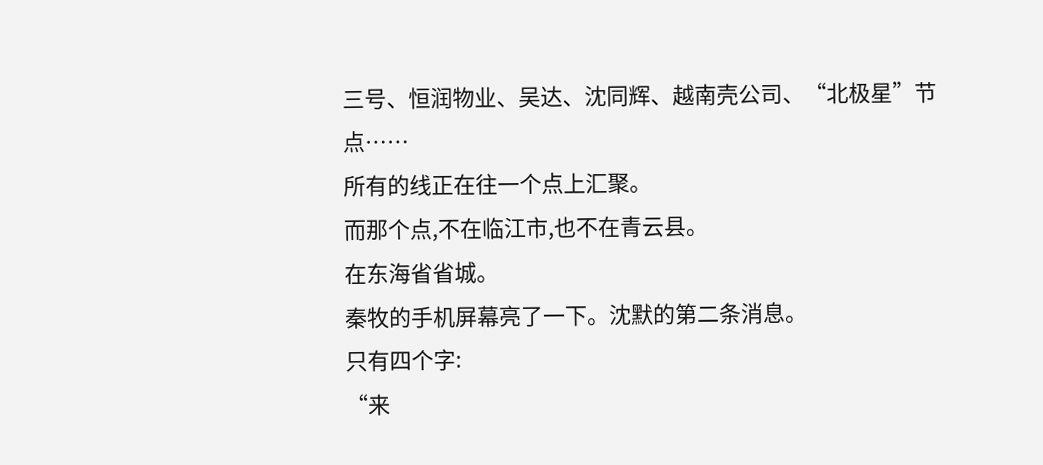三号、恒润物业、吴达、沈同辉、越南壳公司、“北极星”节点……
所有的线正在往一个点上汇聚。
而那个点,不在临江市,也不在青云县。
在东海省省城。
秦牧的手机屏幕亮了一下。沈默的第二条消息。
只有四个字:
“来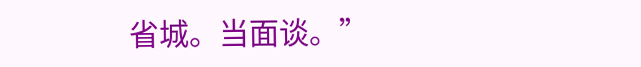省城。当面谈。”